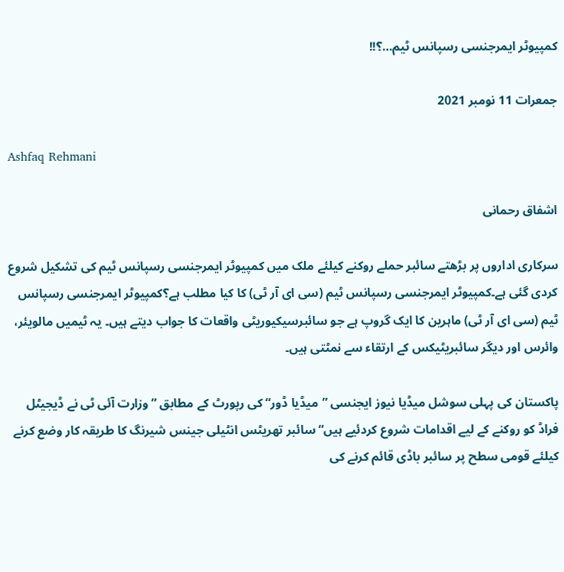کمپیوٹر ایمرجنسی رسپانس ٹیم…؟!!

جمعرات 11 نومبر 2021

Ashfaq Rehmani

اشفاق رحمانی

سرکاری اداروں پر بڑھتے سائبر حملے روکنے کیلئے ملک میں کمپیوٹر ایمرجنسی رسپانس ٹیم کی تشکیل شروع کردی گئی ہے۔کمپیوٹر ایمرجنسی رسپانس ٹیم (سی ای آر ٹی) کا کیا مطلب ہے؟کمپیوٹر ایمرجنسی رسپانس ٹیم (سی ای آر ٹی) ماہرین کا ایک گروپ ہے جو سائبرسیکیوریٹی واقعات کا جواب دیتے ہیں۔ یہ ٹیمیں مالویئر، وائرس اور دیگر سائبریٹیکس کے ارتقاء سے نمٹتی ہیں۔

پاکستان کی پہلی سوشل میڈیا نیوز ایجنسی ”میڈیا ڈور“ کی رپورٹ کے مطابق ”وزارت آئی ٹی نے ڈیجیٹل فراڈ کو روکنے کے لیے اقدامات شروع کردئیے ہیں“ سائبر تھریٹس انٹیلی جینس شیرنگ کا طریقہ کار وضع کرنے کیلئے قومی سطح پر سائبر باڈی قائم کرنے کی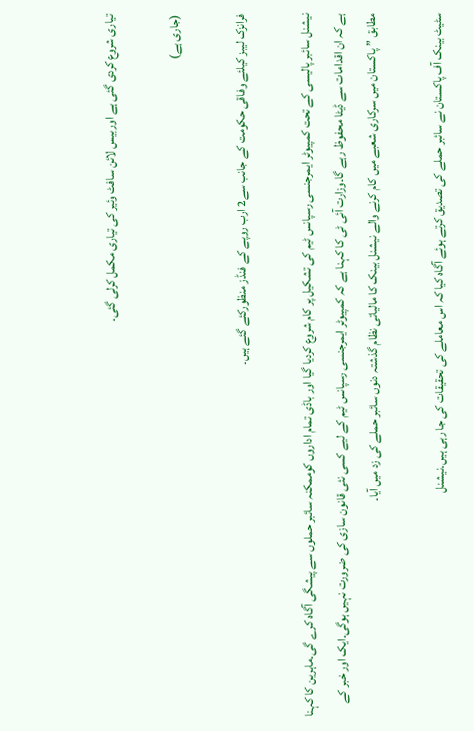تیاری شروع کردی گئی ہے اوربیس لائن سافٹ وئیر کی تیاری مکمل کرلی گئی۔

(جاری ہے)

فرانزک لیبز کیلئے وفاقی حکومت کے جانب سے2 ارب روپے کے فنڈز منظورکئے گئے ہیں۔

نیشنل سائبر پالیسی کے تحت کمپیوٹر ایمرجنسی رسپانس ٹیم کی تشکیل پر کام شروع کردیا گیا اور باڈی تمام اداروں کوممکنہ سائبر حملوں سے پیشگی آگاہ کرے گی۔ماہرین کا کہنا ہے کہ ان اقدامات سے ڈیٹا محفوظ رہے گا۔وزارت آئی ٹی کا کہنا ہے کہ کمپیوٹر ایمرجنسی رسپانس ٹیم کے لیے کسی نئی قانون سازی کی ضرورت نہیں ہوگی۔ایک اور خبر کے مطابق ”پاکستان میں سرکاری شعبے میں کام کرنے والے نیشنل بینک کا مالیاتی نظام گذشتہ دنوں سائبر حملے کی زد میں آیا۔

سٹیٹ بینک آف پاکستان نے سائبر حملے کی تصدیق کرتے ہوئے آگاہ کیا کہ اس معاملے کی تحقیقات کی جا رہی ہیں۔نیشنل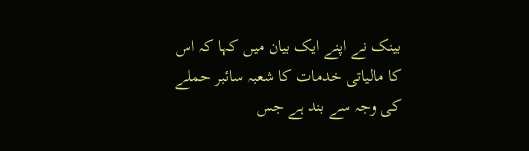بینک نے اپنے ایک بیان میں کہا کہ اس کا مالیاتی خدمات کا شعبہ سائبر حملے کی وجہ سے بند ہے جس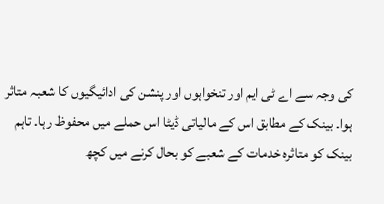کی وجہ سے اے ٹی ایم اور تنخواہوں اور پنشن کی ادائیگیوں کا شعبہ متاثر ہوا۔ بینک کے مطابق اس کے مالیاتی ڈیٹا اس حملے میں محفوظ رہا۔ تاہم بینک کو متاثرہ خدمات کے شعبے کو بحال کرنے میں کچھ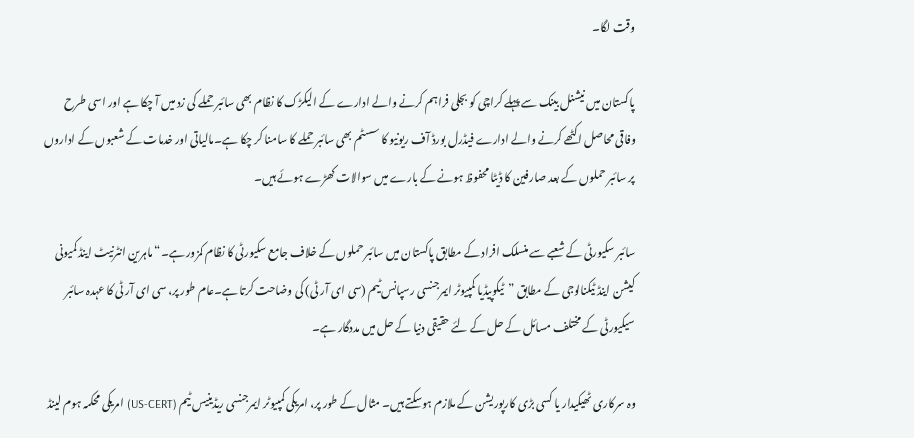وقت لگا۔

پاکستان میں نیشنل بینک سے پہلے کراچی کو بجلی فراہم کرنے والے ادارے کے الیکڑک کا نظام بھی سائبر حملے کی زد میں آ چکا ہے اور اسی طرح وفاقی محاصل اکٹھے کرنے والے ادارے فیڈرل بورڈ آف ریونیو کا سسٹم بھی سائبر حملے کا سامنا کر چکا ہے۔مالیاتی اور خدمات کے شعبوں کے اداروں پر سائبر حملوں کے بعد صارفین کا ڈیٹا محفوظ ہونے کے بارے میں سوالات کھڑے ہوئے ہیں۔

سائبر سکیورٹی کے شعبے سے منسلک افراد کے مطابق پاکستان میں سائبر حملوں کے خلاف جامع سکیورٹی کا نظام کمزور ہے۔“ماہرین انٹرنیٹ اینڈ کمیونی کیشن اینڈ ٹیکنالوجی کے مطابق ”ٹیکوپیڈیا کمپیوٹر ایمرجنسی رسپانس ٹیم (سی ای آر ٹی) کی وضاحت کرتا ہے۔عام طور پر، سی ای آر ٹی کا عہدہ سائبر سیکیورٹی کے مختلف مسائل کے حل کے لئے حقیقی دنیا کے حل میں مددگار ہے۔

وہ سرکاری ٹھیکیدار یا کسی بڑی کارپوریشن کے ملازم ہوسکتے ہیں۔ مثال کے طور پر، امریکی کمپیوٹر ایمرجنسی ریڈینیس ٹیم (US-CERT) امریکی محکمہ ہوم لینڈ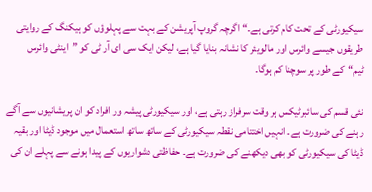سیکیورٹی کے تحت کام کرتی ہے۔“اگرچہ گروپ آپریشن کے بہت سے پہلوؤں کو ہیکنگ کے روایتی طریقوں جیسے وائرس اور مالویئر کا نشانہ بنایا گیا ہے، لیکن ایک سی ای آر ٹی کو ”اینٹی وائرس ٹیم“کے طور پر سوچنا کم ہوگا۔

نئی قسم کی سائبرٹیکس ہر وقت سرفراز رہتی ہے، اور سیکیورٹی پیشہ ور افراد کو ان پریشانیوں سے آگے رہنے کی ضرورت ہے۔ انہیں اختتامی نقطہ سیکیورٹی کے ساتھ ساتھ استعمال میں موجود ڈیٹا اور بقیہ ڈیٹا کی سیکیورٹی کو بھی دیکھنے کی ضرورت ہے۔ حفاظتی دشواریوں کے پیدا ہونے سے پہلے ان کی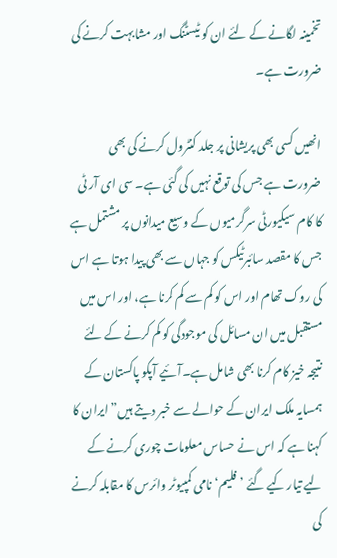تخمینہ لگانے کے لئے ان کو ٹیسٹنگ اور مشابہت کرنے کی ضرورت ہے۔

انھیں کسی بھی پریشانی پر جلد کنٹرول کرنے کی بھی ضرورت ہے جس کی توقع نہیں کی گئی ہے۔ سی ای آر ٹی کا کام سیکیورٹی سرگرمیوں کے وسیع میدانوں پر مشتمل ہے جس کا مقصد سائبرٹیکس کو جہاں سے بھی پیدا ہوتا ہے اس کی روک تھام اور اس کو کم سے کم کرنا ہے، اور اس میں مستقبل میں ان مسائل کی موجودگی کو کم کرنے کے لئے نتیجہ خیز کام کرنا بھی شامل ہے۔آئیے آپکو پاکستان کے ہمسایہ ملک ایران کے حوالے سے خبر دیتے ہیں”ایران کا کہنا ہے کہ اس نے حساس معلومات چوری کرنے کے لیے تیار کیے گئے ’فلیم‘ نامی کمپیوٹر وائرس کا مقابلہ کرنے کی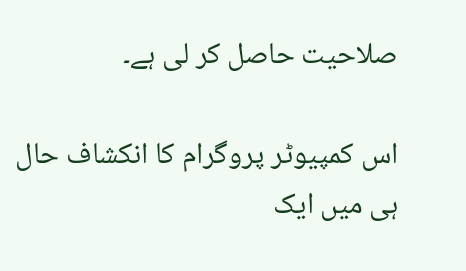صلاحیت حاصل کر لی ہے۔

اس کمپیوٹر پروگرام کا انکشاف حال ہی میں ایک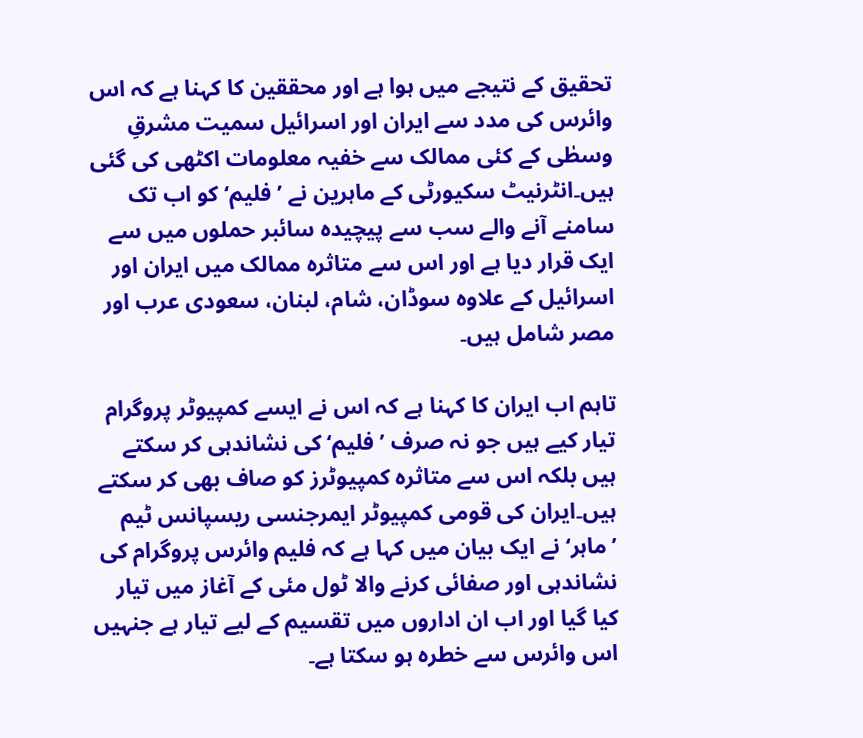تحقیق کے نتیجے میں ہوا ہے اور محققین کا کہنا ہے کہ اس وائرس کی مدد سے ایران اور اسرائیل سمیت مشرقِ وسطٰی کے کئی ممالک سے خفیہ معلومات اکٹھی کی گئی ہیں۔انٹرنیٹ سکیورٹی کے ماہرین نے ’فلیم‘ کو اب تک سامنے آنے والے سب سے پیچیدہ سائبر حملوں میں سے ایک قرار دیا ہے اور اس سے متاثرہ ممالک میں ایران اور اسرائیل کے علاوہ سوڈان، شام، لبنان، سعودی عرب اور مصر شامل ہیں۔

تاہم اب ایران کا کہنا ہے کہ اس نے ایسے کمپیوٹر پروگرام تیار کیے ہیں جو نہ صرف ’فلیم‘ کی نشاندہی کر سکتے ہیں بلکہ اس سے متاثرہ کمپیوٹرز کو صاف بھی کر سکتے ہیں۔ایران کی قومی کمپیوٹر ایمرجنسی ریسپانس ٹیم ’ماہر‘ نے ایک بیان میں کہا ہے کہ فلیم وائرس پروگرام کی نشاندہی اور صفائی کرنے والا ٹول مئی کے آغاز میں تیار کیا گیا اور اب ان اداروں میں تقسیم کے لیے تیار ہے جنہیں اس وائرس سے خطرہ ہو سکتا ہے۔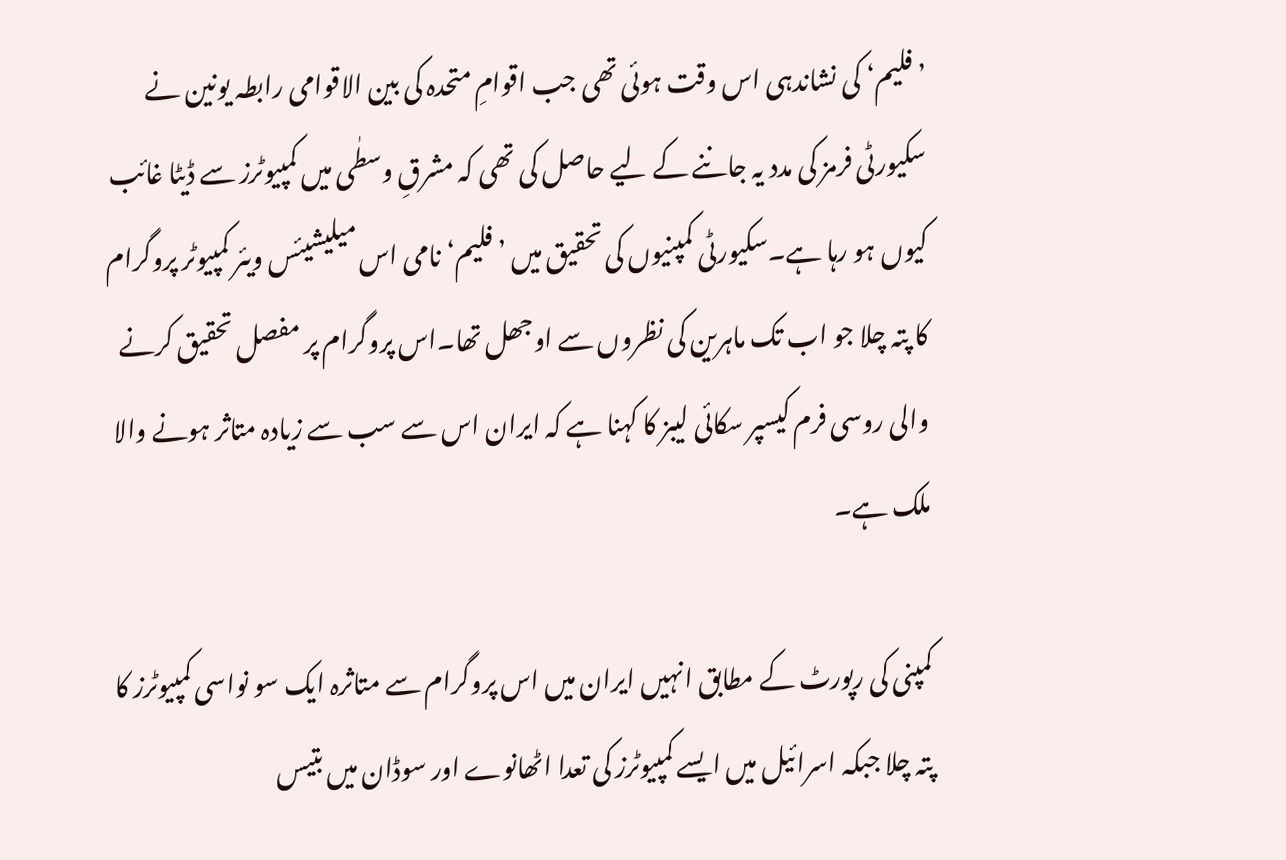’فلیم‘ کی نشاندہی اس وقت ہوئی تھی جب اقوامِ متحدہ کی بین الاقوامی رابطہ یونین نے سکیورٹی فرمز کی مدد یہ جاننے کے لیے حاصل کی تھی کہ مشرقِ وسطٰی میں کمپیوٹرز سے ڈیٹا غائب کیوں ہو رہا ہے۔سکیورٹی کمپنیوں کی تحقیق میں ’فلیم‘ نامی اس میلیشیئس ویئر کمپیوٹر پروگرام کا پتہ چلا جو اب تک ماہرین کی نظروں سے اوجھل تھا۔اس پروگرام پر مفصل تحقیق کرنے والی روسی فرم کیسپر سکائی لیبز کا کہنا ہے کہ ایران اس سے سب سے زیادہ متاثر ہونے والا ملک ہے۔

کمپنی کی رپورٹ کے مطابق انہیں ایران میں اس پروگرام سے متاثرہ ایک سو نواسی کمپیوٹرز کا پتہ چلا جبکہ اسرائیل میں ایسے کمپیوٹرز کی تعدا اٹھانوے اور سوڈان میں بتیس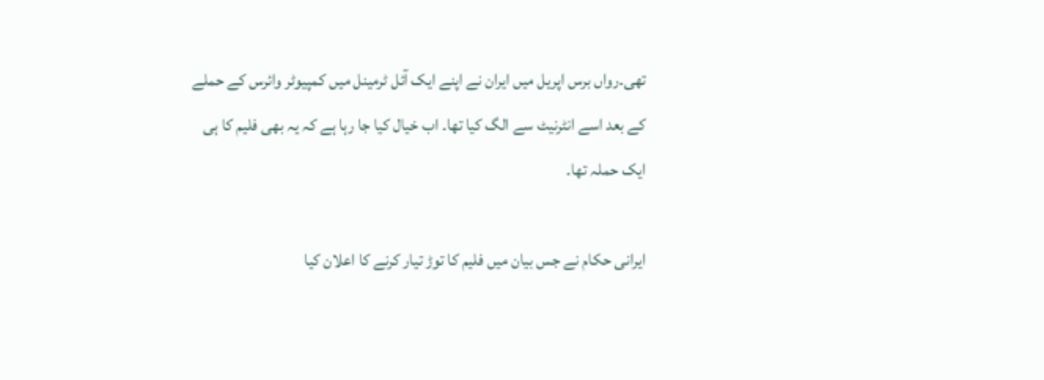تھی۔رواں برس اپریل میں ایران نے اپنے ایک آئل ٹرمینل میں کمپیوٹر وائرس کے حملے کے بعد اسے انٹرنیٹ سے الگ کیا تھا۔ اب خیال کیا جا رہا ہے کہ یہ بھی فلیم کا ہی ایک حملہ تھا۔

ایرانی حکام نے جس بیان میں فلیم کا توڑ تیار کرنے کا اعلان کیا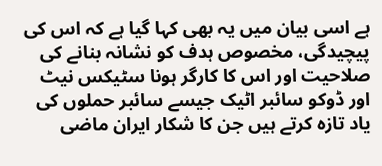ہے اسی بیان میں یہ بھی کہا گیا ہے کہ اس کی پیچیدگی، مخصوص ہدف کو نشانہ بنانے کی صلاحیت اور اس کا کارگر ہونا سٹیکس نیٹ اور ڈوکو سائبر اٹیک جیسے سائبر حملوں کی یاد تازہ کرتے ہیں جن کا شکار ایران ماضی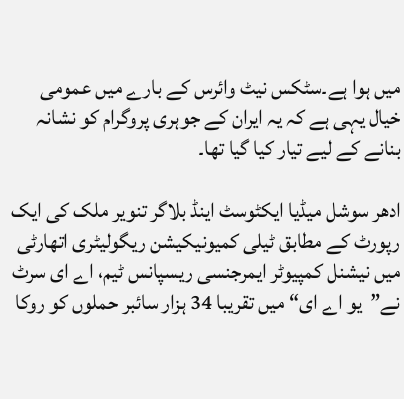میں ہوا ہے۔سٹکس نیٹ وائرس کے بارے میں عمومی خیال یہی ہے کہ یہ ایران کے جوہری پروگرام کو نشانہ بنانے کے لیے تیار کیا گیا تھا۔

ادھر سوشل میڈیا ایکٹوسٹ اینڈ بلاگر تنویر ملک کی ایک رپورٹ کے مطابق ٹیلی کمیونیکیشن ریگولیٹری اتھارٹی میں نیشنل کمپیوٹر ایمرجنسی ریسپانس ٹیم، اے ای سرٹ نے”یو اے ای“ میں تقریبا 34 ہزار سائبر حملوں کو روکا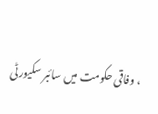، وفاقی حکومت میں سائبر سکیورٹی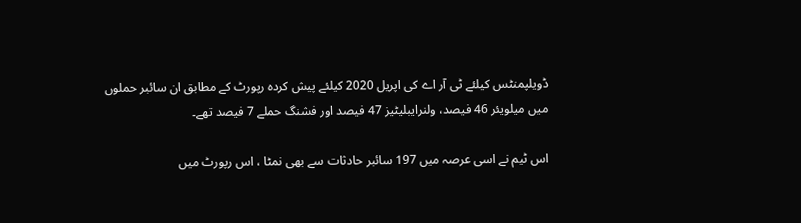ڈویلپمنٹس کیلئے ٹی آر اے کی اپریل 2020 کیلئے پیش کردہ رپورٹ کے مطابق ان سائبر حملوں میں میلویئر 46 فیصد، ولنرایبلیٹیز 47 فیصد اور فشنگ حملے 7 فیصد تھے۔

اس ٹیم نے اسی عرصہ میں 197 سائبر حادثات سے بھی نمٹا ، اس رپورٹ میں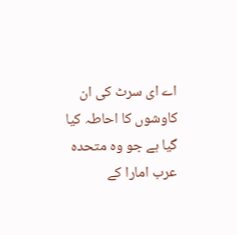اے ای سرٹ کی ان کاوشوں کا احاطہ کیا گیا ہے جو وہ متحدہ عرب امارا کے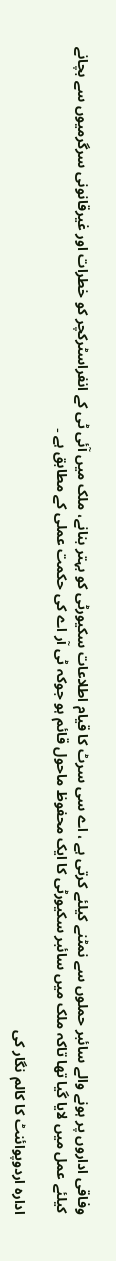وفاقی اداروں پر ہونے والے سائبر حملوں سے نمٹنے کیلئے کرتی ہے ، اے سی سرٹ کا قیام اطلاعات سکیورٹی کو بہتر بنانے، ملک میں آئی ٹی کے انفراسٹرکچر کو خطرات اور غیرقانونی سرگرمیوں سے بچانے کیلئے عمل میں لایا گیا تھا تاکہ ملک میں سائبر سکیورٹی کا ایک محفوظ ماحول قائم ہو جوکہ ٹی آر اے کی حکمت عملی کے مطابق ہے ۔

ادارہ اردوپوائنٹ کا کالم نگار کی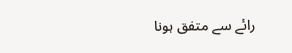رائے سے متفق ہونا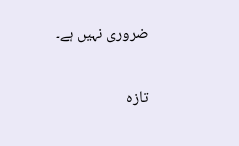ضروری نہیں ہے۔

تازہ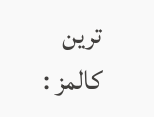ترین کالمز :